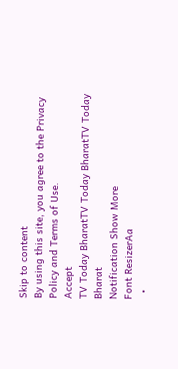Skip to content
By using this site, you agree to the Privacy Policy and Terms of Use.
Accept
TV Today BharatTV Today BharatTV Today Bharat
Notification Show More
Font ResizerAa
  •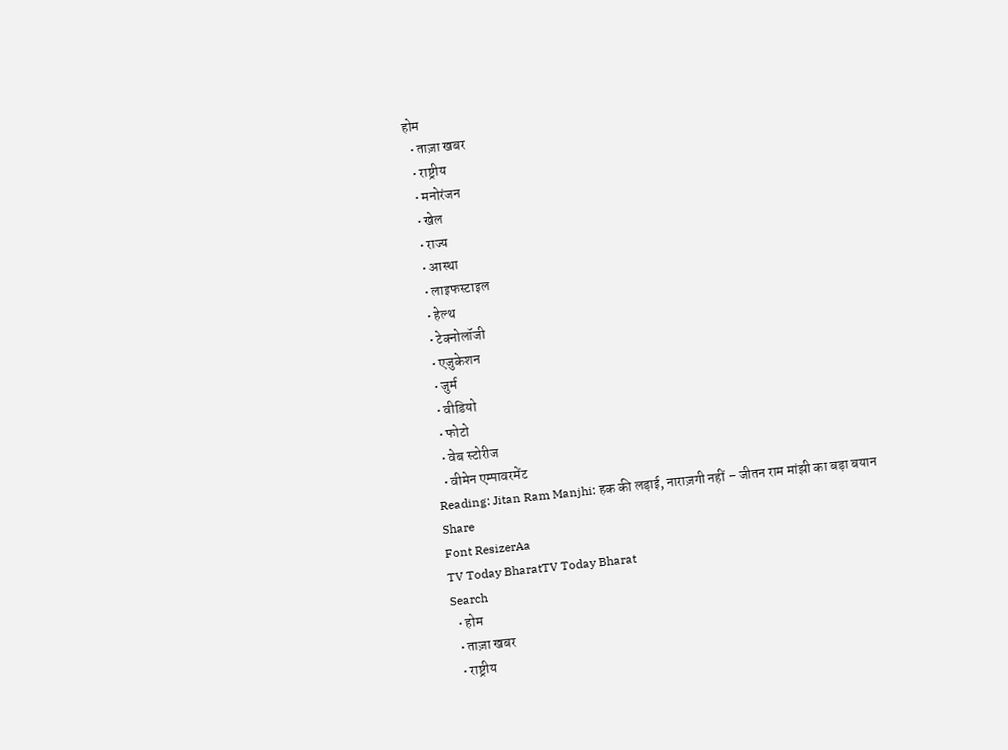होम
  • ताज़ा खबर
  • राष्ट्रीय
  • मनोरंजन
  • खेल
  • राज्य
  • आस्था
  • लाइफस्टाइल
  • हेल्थ
  • टेक्नोलॉजी
  • एजुकेशन
  • जुर्म
  • वीडियो
  • फोटो
  • वेब स्टोरीज
  • वीमेन एम्पावरमेंट
Reading: Jitan Ram Manjhi: हक की लड़ाई, नाराज़गी नहीं – जीतन राम मांझी का बड़ा बयान
Share
Font ResizerAa
TV Today BharatTV Today Bharat
Search
  • होम
  • ताज़ा खबर
  • राष्ट्रीय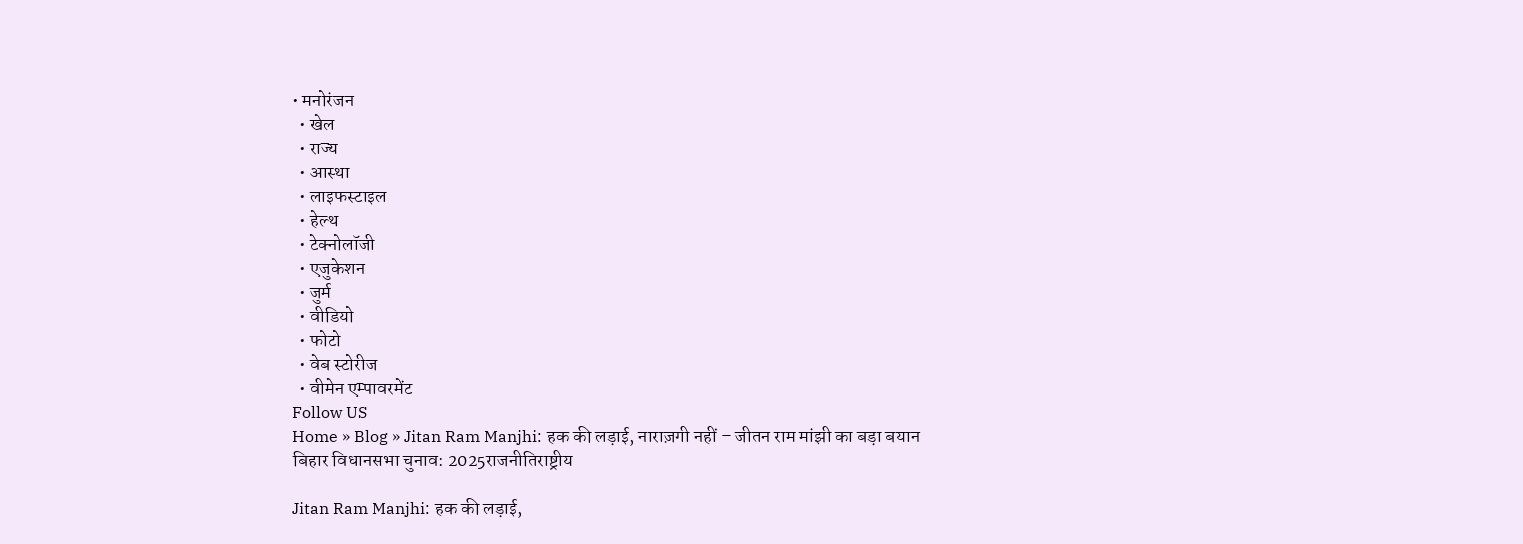• मनोरंजन
  • खेल
  • राज्य
  • आस्था
  • लाइफस्टाइल
  • हेल्थ
  • टेक्नोलॉजी
  • एजुकेशन
  • जुर्म
  • वीडियो
  • फोटो
  • वेब स्टोरीज
  • वीमेन एम्पावरमेंट
Follow US
Home » Blog » Jitan Ram Manjhi: हक की लड़ाई, नाराज़गी नहीं – जीतन राम मांझी का बड़ा बयान
बिहार विधानसभा चुनाव: 2025राजनीतिराष्ट्रीय

Jitan Ram Manjhi: हक की लड़ाई,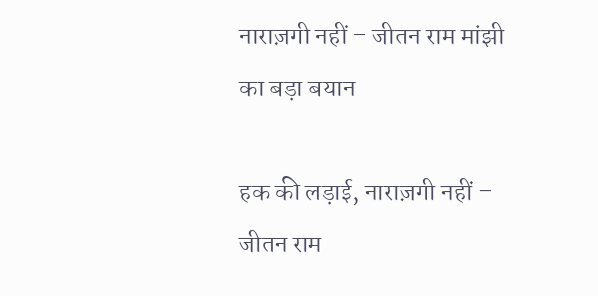नाराज़गी नहीं – जीतन राम मांझी का बड़ा बयान

हक की लड़ाई, नाराज़गी नहीं – जीतन राम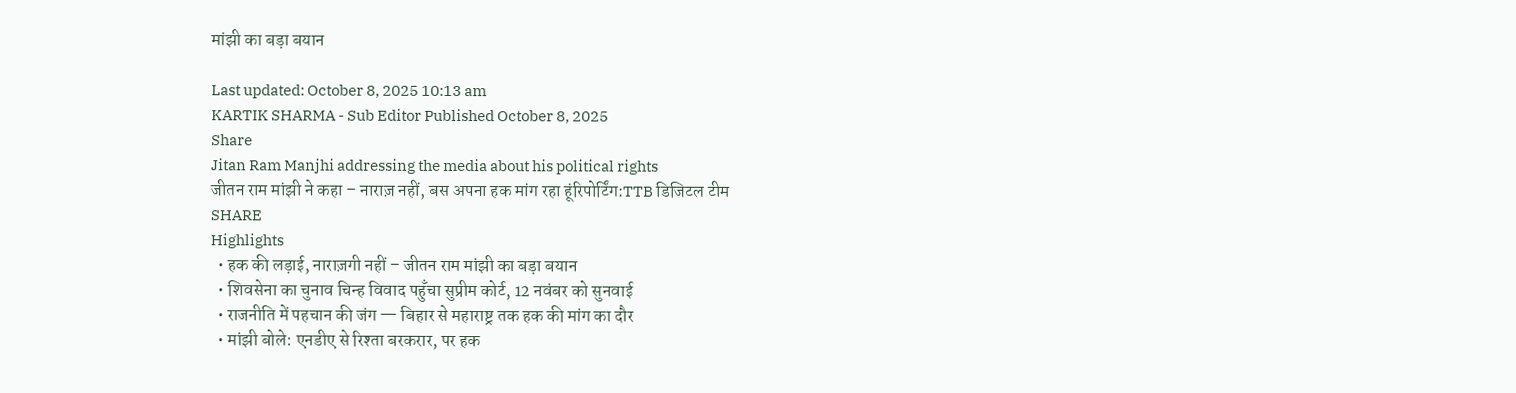मांझी का बड़ा बयान

Last updated: October 8, 2025 10:13 am
KARTIK SHARMA - Sub Editor Published October 8, 2025
Share
Jitan Ram Manjhi addressing the media about his political rights
जीतन राम मांझी ने कहा – नाराज़ नहीं, बस अपना हक मांग रहा हूंरिपोर्टिंग:TTB डिजिटल टीम
SHARE
Highlights
  • हक की लड़ाई, नाराज़गी नहीं – जीतन राम मांझी का बड़ा बयान
  • शिवसेना का चुनाव चिन्ह विवाद पहुँचा सुप्रीम कोर्ट, 12 नवंबर को सुनवाई
  • राजनीति में पहचान की जंग — बिहार से महाराष्ट्र तक हक की मांग का दौर
  • मांझी बोले: एनडीए से रिश्ता बरकरार, पर हक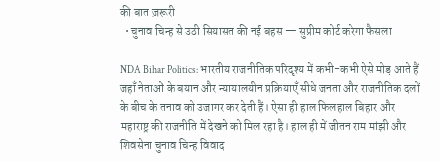की बात ज़रूरी
  • चुनाव चिन्ह से उठी सियासत की नई बहस — सुप्रीम कोर्ट करेगा फैसला

NDA Bihar Politics: भारतीय राजनीतिक परिदृश्य में कभी-कभी ऐसे मोड़ आते हैं जहाँ नेताओं के बयान और न्यायालयीन प्रक्रियाएँ सीधे जनता और राजनीतिक दलों के बीच के तनाव को उजागर कर देती हैं। ऐसा ही हाल फिलहाल बिहार और महाराष्ट्र की राजनीति में देखने को मिल रहा है। हाल ही में जीतन राम मांझी और शिवसेना चुनाव चिन्ह विवाद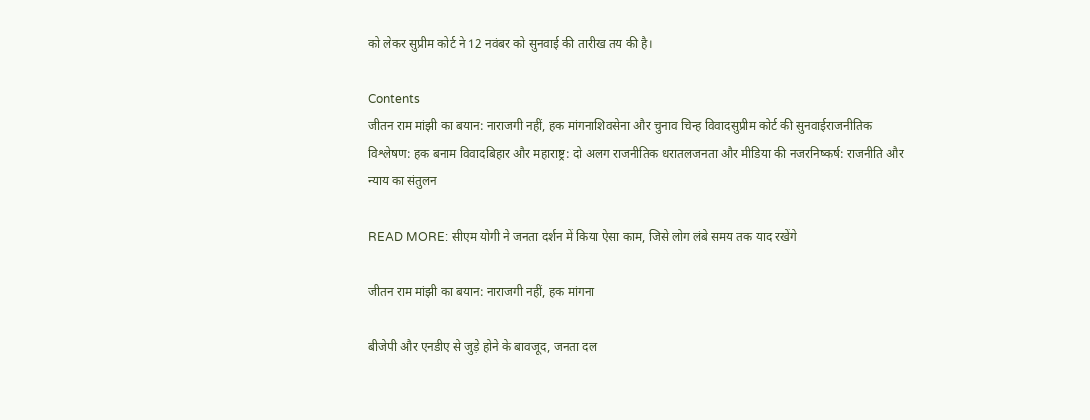को लेकर सुप्रीम कोर्ट ने 12 नवंबर को सुनवाई की तारीख तय की है।

Contents
जीतन राम मांझी का बयान: नाराजगी नहीं, हक मांगनाशिवसेना और चुनाव चिन्ह विवादसुप्रीम कोर्ट की सुनवाईराजनीतिक विश्लेषण: हक बनाम विवादबिहार और महाराष्ट्र: दो अलग राजनीतिक धरातलजनता और मीडिया की नजरनिष्कर्ष: राजनीति और न्याय का संतुलन

READ MORE: सीएम योगी ने जनता दर्शन में किया ऐसा काम, जिसे लोग लंबे समय तक याद रखेंगे

जीतन राम मांझी का बयान: नाराजगी नहीं, हक मांगना

बीजेपी और एनडीए से जुड़े होने के बावजूद, जनता दल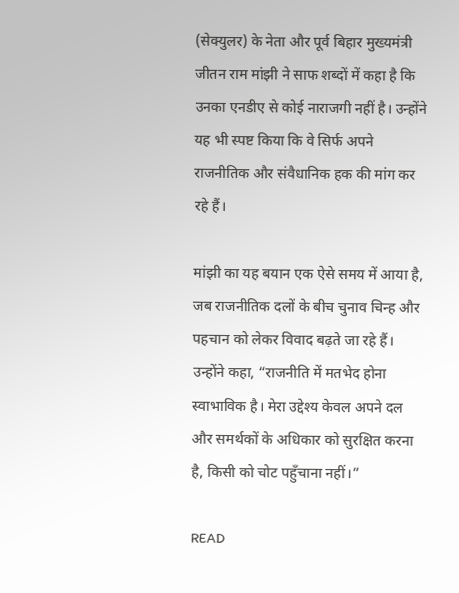(सेक्युलर) के नेता और पूर्व बिहार मुख्यमंत्री जीतन राम मांझी ने साफ शब्दों में कहा है कि उनका एनडीए से कोई नाराजगी नहीं है। उन्होंने यह भी स्पष्ट किया कि वे सिर्फ अपने राजनीतिक और संवैधानिक हक की मांग कर रहे हैं।

मांझी का यह बयान एक ऐसे समय में आया है, जब राजनीतिक दलों के बीच चुनाव चिन्ह और पहचान को लेकर विवाद बढ़ते जा रहे हैं। उन्होंने कहा, “राजनीति में मतभेद होना स्वाभाविक है। मेरा उद्देश्य केवल अपने दल और समर्थकों के अधिकार को सुरक्षित करना है, किसी को चोट पहुँचाना नहीं।”

READ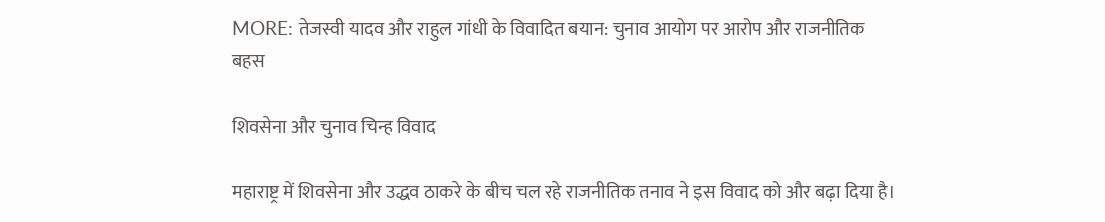MORE: तेजस्वी यादव और राहुल गांधी के विवादित बयान: चुनाव आयोग पर आरोप और राजनीतिक बहस

शिवसेना और चुनाव चिन्ह विवाद

महाराष्ट्र में शिवसेना और उद्धव ठाकरे के बीच चल रहे राजनीतिक तनाव ने इस विवाद को और बढ़ा दिया है।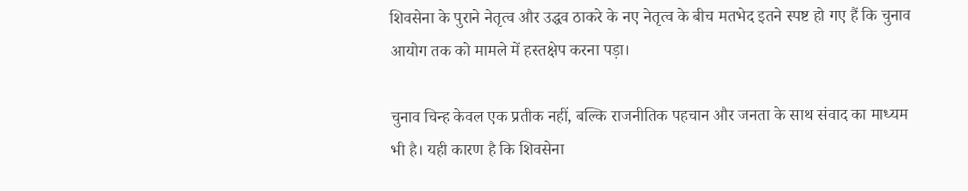शिवसेना के पुराने नेतृत्व और उद्धव ठाकरे के नए नेतृत्व के बीच मतभेद इतने स्पष्ट हो गए हैं कि चुनाव आयोग तक को मामले में हस्तक्षेप करना पड़ा।

चुनाव चिन्ह केवल एक प्रतीक नहीं, बल्कि राजनीतिक पहचान और जनता के साथ संवाद का माध्यम भी है। यही कारण है कि शिवसेना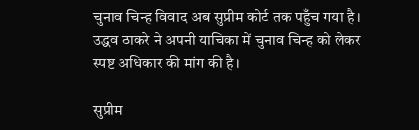चुनाव चिन्ह विवाद अब सुप्रीम कोर्ट तक पहुँच गया है। उद्धव ठाकरे ने अपनी याचिका में चुनाव चिन्ह को लेकर स्पष्ट अधिकार की मांग की है।

सुप्रीम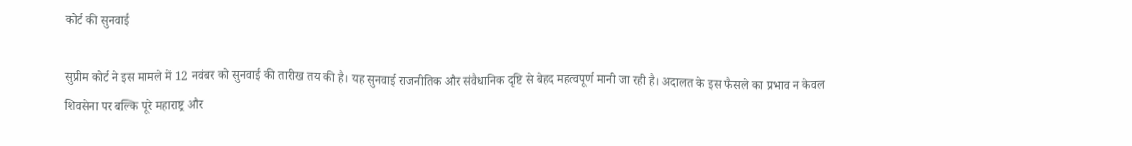कोर्ट की सुनवाई

सुप्रीम कोर्ट ने इस मामले में 12 नवंबर को सुनवाई की तारीख तय की है। यह सुनवाई राजनीतिक और संवैधानिक दृष्टि से बेहद महत्वपूर्ण मानी जा रही है। अदालत के इस फैसले का प्रभाव न केवल शिवसेना पर बल्कि पूरे महाराष्ट्र और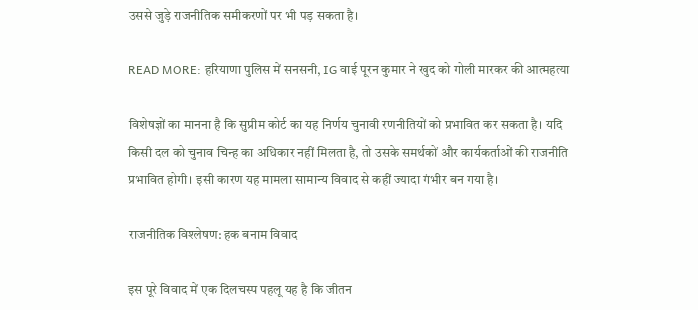उससे जुड़े राजनीतिक समीकरणों पर भी पड़ सकता है।

READ MORE: हरियाणा पुलिस में सनसनी, IG वाई पूरन कुमार ने खुद को गोली मारकर की आत्महत्या

विशेषज्ञों का मानना है कि सुप्रीम कोर्ट का यह निर्णय चुनावी रणनीतियों को प्रभावित कर सकता है। यदि किसी दल को चुनाव चिन्ह का अधिकार नहीं मिलता है, तो उसके समर्थकों और कार्यकर्ताओं की राजनीति प्रभावित होगी। इसी कारण यह मामला सामान्य विवाद से कहीं ज्यादा गंभीर बन गया है।

राजनीतिक विश्लेषण: हक बनाम विवाद

इस पूरे विवाद में एक दिलचस्प पहलू यह है कि जीतन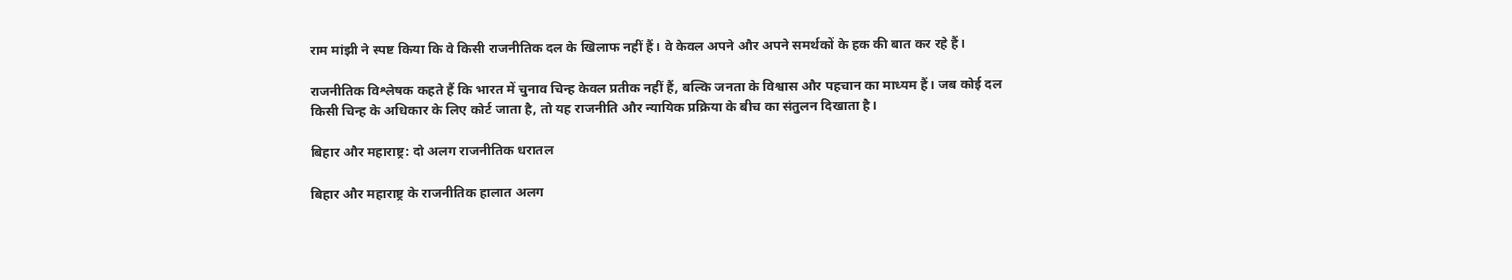राम मांझी ने स्पष्ट किया कि वे किसी राजनीतिक दल के खिलाफ नहीं हैं। वे केवल अपने और अपने समर्थकों के हक की बात कर रहे हैं।

राजनीतिक विश्लेषक कहते हैं कि भारत में चुनाव चिन्ह केवल प्रतीक नहीं हैं, बल्कि जनता के विश्वास और पहचान का माध्यम हैं। जब कोई दल किसी चिन्ह के अधिकार के लिए कोर्ट जाता है, तो यह राजनीति और न्यायिक प्रक्रिया के बीच का संतुलन दिखाता है।

बिहार और महाराष्ट्र: दो अलग राजनीतिक धरातल

बिहार और महाराष्ट्र के राजनीतिक हालात अलग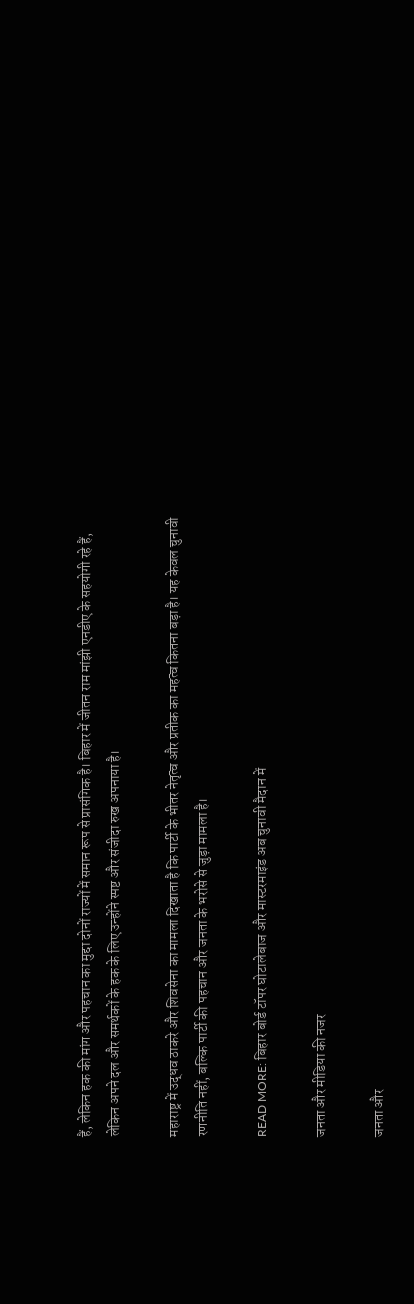हैं, लेकिन हक की मांग और पहचान का मुद्दा दोनों राज्यों में समान रूप से प्रासंगिक है। बिहार में जीतन राम मांझी एनडीए के सहयोगी रहे हैं, लेकिन अपने दल और समर्थकों के हक के लिए उन्होंने स्पष्ट और संजीदा रुख अपनाया है।

महाराष्ट्र में उद्धव ठाकरे और शिवसेना का मामला दिखाता है कि पार्टी के भीतर नेतृत्व और प्रतीक का महत्व कितना बड़ा है। यह केवल चुनावी रणनीति नहीं, बल्कि पार्टी की पहचान और जनता के भरोसे से जुड़ा मामला है।

READ MORE: बिहार बोर्ड टॉपर घोटालेबाज और मास्टरमाइंड अब चुनावी मैदान में

जनता और मीडिया की नजर

जनता और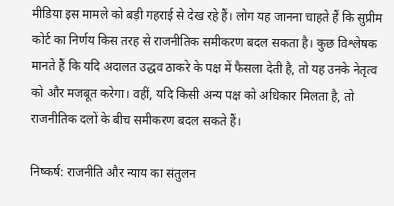मीडिया इस मामले को बड़ी गहराई से देख रहे हैं। लोग यह जानना चाहते हैं कि सुप्रीम कोर्ट का निर्णय किस तरह से राजनीतिक समीकरण बदल सकता है। कुछ विश्लेषक मानते हैं कि यदि अदालत उद्धव ठाकरे के पक्ष में फैसला देती है, तो यह उनके नेतृत्व को और मजबूत करेगा। वहीं, यदि किसी अन्य पक्ष को अधिकार मिलता है, तो राजनीतिक दलों के बीच समीकरण बदल सकते हैं।

निष्कर्ष: राजनीति और न्याय का संतुलन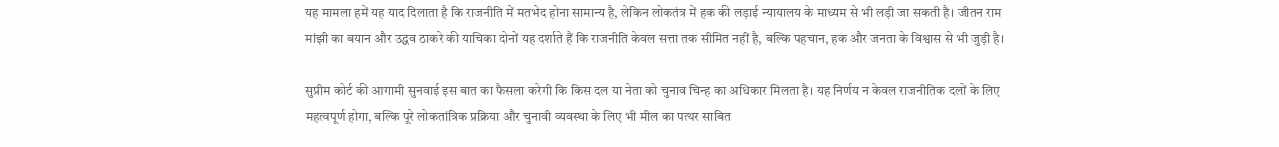यह मामला हमें यह याद दिलाता है कि राजनीति में मतभेद होना सामान्य है, लेकिन लोकतंत्र में हक की लड़ाई न्यायालय के माध्यम से भी लड़ी जा सकती है। जीतन राम मांझी का बयान और उद्धव ठाकरे की याचिका दोनों यह दर्शाते हैं कि राजनीति केवल सत्ता तक सीमित नहीं है, बल्कि पहचान, हक और जनता के विश्वास से भी जुड़ी है।

सुप्रीम कोर्ट की आगामी सुनवाई इस बात का फैसला करेगी कि किस दल या नेता को चुनाव चिन्ह का अधिकार मिलता है। यह निर्णय न केवल राजनीतिक दलों के लिए महत्वपूर्ण होगा, बल्कि पूरे लोकतांत्रिक प्रक्रिया और चुनावी व्यवस्था के लिए भी मील का पत्थर साबित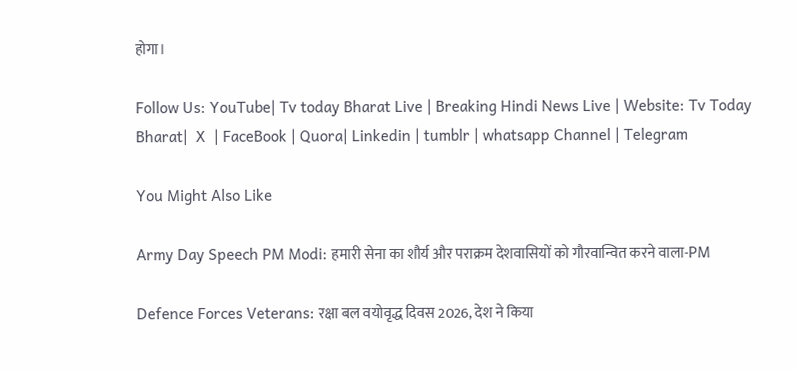होगा।

Follow Us: YouTube| Tv today Bharat Live | Breaking Hindi News Live | Website: Tv Today Bharat|  X  | FaceBook | Quora| Linkedin | tumblr | whatsapp Channel | Telegram

You Might Also Like

Army Day Speech PM Modi: हमारी सेना का शौर्य और पराक्रम देशवासियों को गौरवान्वित करने वाला-PM

Defence Forces Veterans: रक्षा बल वयोवृद्ध दिवस 2026, देश ने किया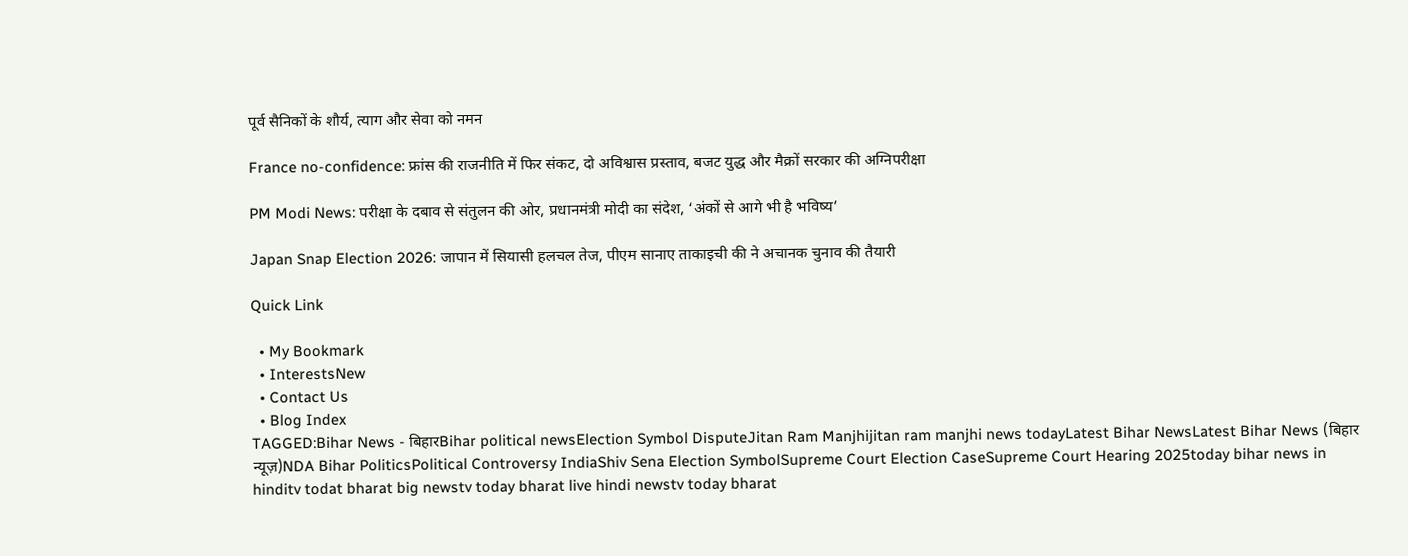पूर्व सैनिकों के शौर्य, त्याग और सेवा को नमन

France no-confidence: फ्रांस की राजनीति में फिर संकट, दो अविश्वास प्रस्ताव, बजट युद्ध और मैक्रों सरकार की अग्निपरीक्षा

PM Modi News: परीक्षा के दबाव से संतुलन की ओर, प्रधानमंत्री मोदी का संदेश, ‘अंकों से आगे भी है भविष्य’

Japan Snap Election 2026: जापान में सियासी हलचल तेज, पीएम सानाए ताकाइची की ने अचानक चुनाव की तैयारी

Quick Link

  • My Bookmark
  • InterestsNew
  • Contact Us
  • Blog Index
TAGGED:Bihar News - बिहारBihar political newsElection Symbol DisputeJitan Ram Manjhijitan ram manjhi news todayLatest Bihar NewsLatest Bihar News (बिहार न्यूज़)NDA Bihar PoliticsPolitical Controversy IndiaShiv Sena Election SymbolSupreme Court Election CaseSupreme Court Hearing 2025today bihar news in hinditv todat bharat big newstv today bharat live hindi newstv today bharat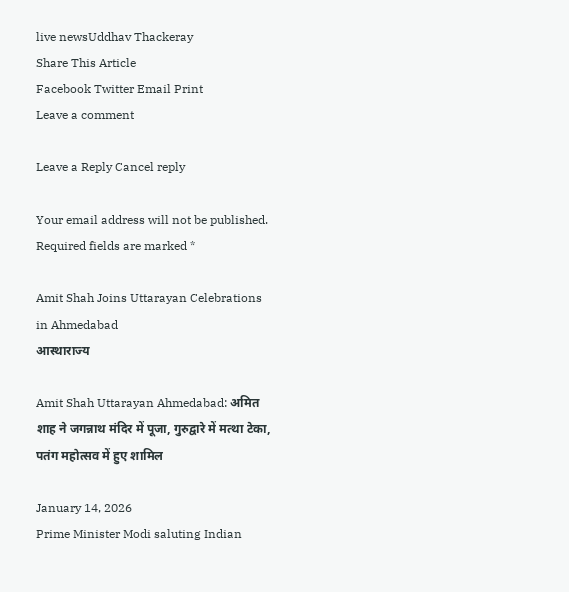live newsUddhav Thackeray
Share This Article
Facebook Twitter Email Print
Leave a comment

Leave a Reply Cancel reply

Your email address will not be published. Required fields are marked *

Amit Shah Joins Uttarayan Celebrations in Ahmedabad
आस्थाराज्य

Amit Shah Uttarayan Ahmedabad: अमित शाह ने जगन्नाथ मंदिर में पूजा, गुरुद्वारे में मत्था टेका, पतंग महोत्सव में हुए शामिल

January 14, 2026
Prime Minister Modi saluting Indian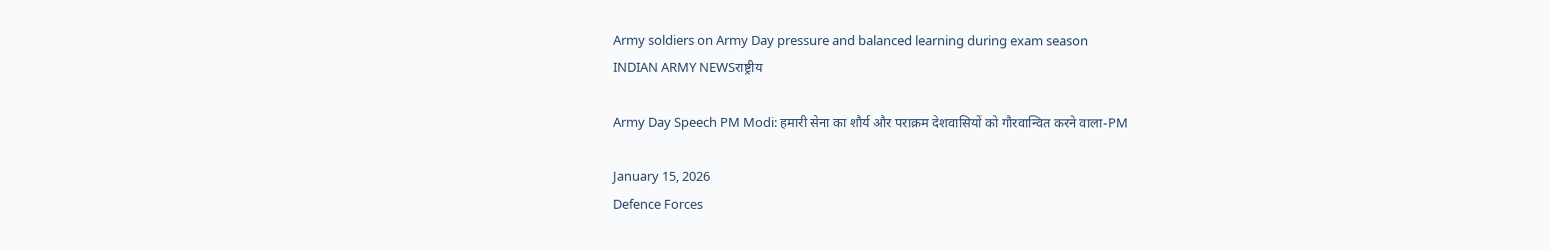Army soldiers on Army Day pressure and balanced learning during exam season
INDIAN ARMY NEWSराष्ट्रीय

Army Day Speech PM Modi: हमारी सेना का शौर्य और पराक्रम देशवासियों को गौरवान्वित करने वाला-PM

January 15, 2026
Defence Forces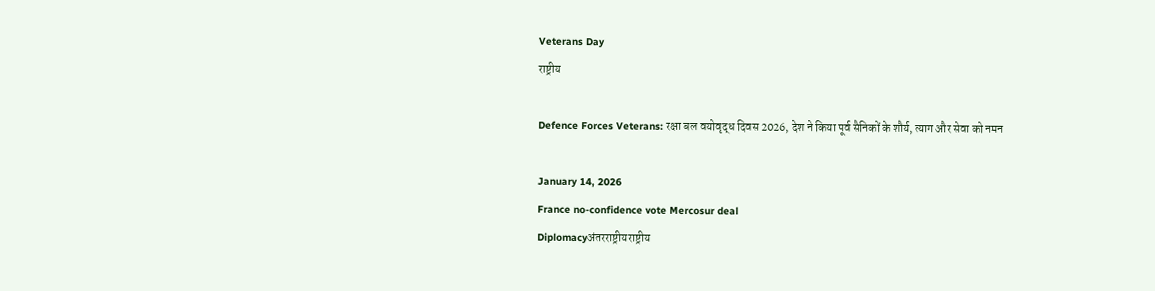Veterans Day
राष्ट्रीय

Defence Forces Veterans: रक्षा बल वयोवृद्ध दिवस 2026, देश ने किया पूर्व सैनिकों के शौर्य, त्याग और सेवा को नमन

January 14, 2026
France no-confidence vote Mercosur deal
Diplomacyअंतरराष्ट्रीयराष्ट्रीय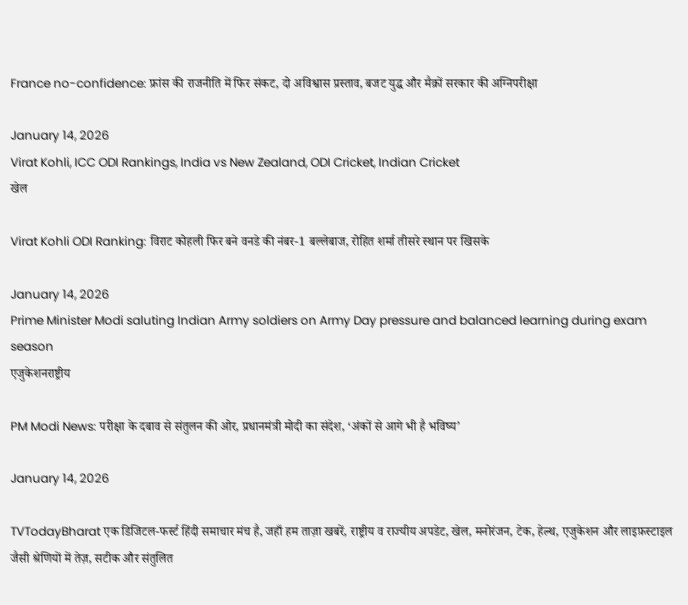France no-confidence: फ्रांस की राजनीति में फिर संकट, दो अविश्वास प्रस्ताव, बजट युद्ध और मैक्रों सरकार की अग्निपरीक्षा

January 14, 2026
Virat Kohli, ICC ODI Rankings, India vs New Zealand, ODI Cricket, Indian Cricket
खेल

Virat Kohli ODI Ranking: विराट कोहली फिर बने वनडे की नंबर-1 बल्लेबाज, रोहित शर्मा तीसरे स्थान पर खिसके

January 14, 2026
Prime Minister Modi saluting Indian Army soldiers on Army Day pressure and balanced learning during exam season
एजुकेशनराष्ट्रीय

PM Modi News: परीक्षा के दबाव से संतुलन की ओर, प्रधानमंत्री मोदी का संदेश, ‘अंकों से आगे भी है भविष्य’

January 14, 2026

TVTodayBharat एक डिजिटल-फर्स्ट हिंदी समाचार मंच है, जहाँ हम ताज़ा खबरें, राष्ट्रीय व राज्यीय अपडेट, खेल, मनोरंजन, टेक, हेल्थ, एजुकेशन और लाइफ़स्टाइल जैसी श्रेणियों में तेज़, सटीक और संतुलित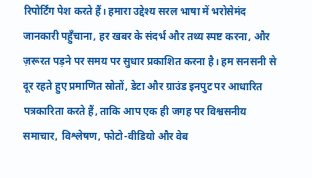रिपोर्टिंग पेश करते हैं। हमारा उद्देश्य सरल भाषा में भरोसेमंद जानकारी पहुँचाना, हर खबर के संदर्भ और तथ्य स्पष्ट करना, और ज़रूरत पड़ने पर समय पर सुधार प्रकाशित करना है। हम सनसनी से दूर रहते हुए प्रमाणित स्रोतों, डेटा और ग्राउंड इनपुट पर आधारित पत्रकारिता करते हैं, ताकि आप एक ही जगह पर विश्वसनीय समाचार, विश्लेषण, फोटो-वीडियो और वेब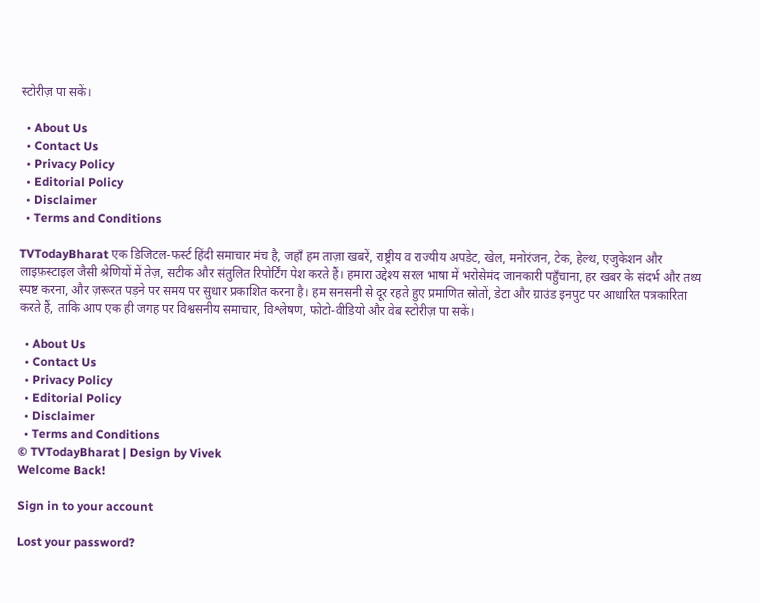स्टोरीज़ पा सकें।

  • About Us
  • Contact Us
  • Privacy Policy
  • Editorial Policy
  • Disclaimer
  • Terms and Conditions

TVTodayBharat एक डिजिटल-फर्स्ट हिंदी समाचार मंच है, जहाँ हम ताज़ा खबरें, राष्ट्रीय व राज्यीय अपडेट, खेल, मनोरंजन, टेक, हेल्थ, एजुकेशन और लाइफ़स्टाइल जैसी श्रेणियों में तेज़, सटीक और संतुलित रिपोर्टिंग पेश करते हैं। हमारा उद्देश्य सरल भाषा में भरोसेमंद जानकारी पहुँचाना, हर खबर के संदर्भ और तथ्य स्पष्ट करना, और ज़रूरत पड़ने पर समय पर सुधार प्रकाशित करना है। हम सनसनी से दूर रहते हुए प्रमाणित स्रोतों, डेटा और ग्राउंड इनपुट पर आधारित पत्रकारिता करते हैं, ताकि आप एक ही जगह पर विश्वसनीय समाचार, विश्लेषण, फोटो-वीडियो और वेब स्टोरीज़ पा सकें।

  • About Us
  • Contact Us
  • Privacy Policy
  • Editorial Policy
  • Disclaimer
  • Terms and Conditions
© TVTodayBharat | Design by Vivek
Welcome Back!

Sign in to your account

Lost your password?